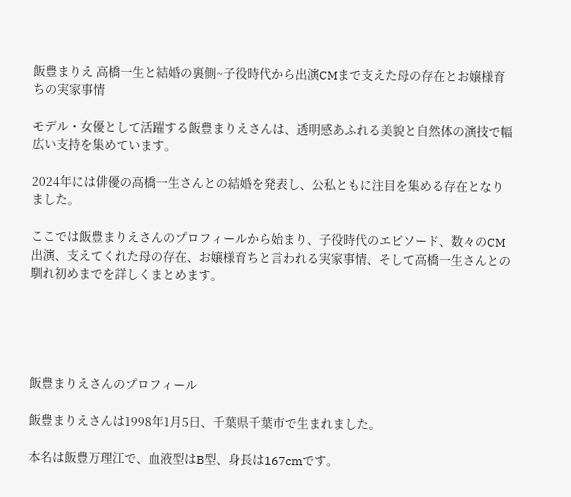飯豊まりえ 高橋一生と結婚の裏側~子役時代から出演CMまで支えた母の存在とお嬢様育ちの実家事情

モデル・女優として活躍する飯豊まりえさんは、透明感あふれる美貌と自然体の演技で幅広い支持を集めています。

2024年には俳優の高橋一生さんとの結婚を発表し、公私ともに注目を集める存在となりました。

ここでは飯豊まりえさんのプロフィールから始まり、子役時代のエピソード、数々のCM出演、支えてくれた母の存在、お嬢様育ちと言われる実家事情、そして高橋一生さんとの馴れ初めまでを詳しくまとめます。





飯豊まりえさんのプロフィール

飯豊まりえさんは1998年1月5日、千葉県千葉市で生まれました。

本名は飯豊万理江で、血液型はB型、身長は167cmです。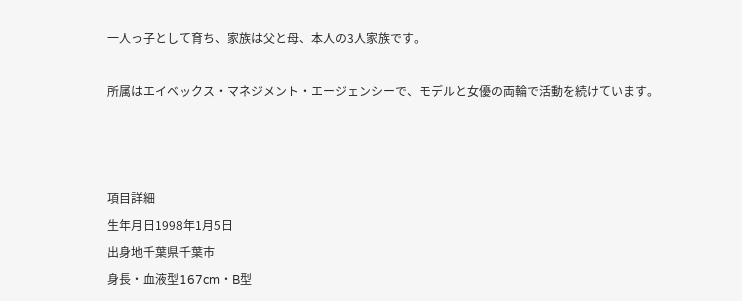一人っ子として育ち、家族は父と母、本人の3人家族です。

所属はエイベックス・マネジメント・エージェンシーで、モデルと女優の両輪で活動を続けています。



項目詳細
生年月日1998年1月5日
出身地千葉県千葉市
身長・血液型167cm・B型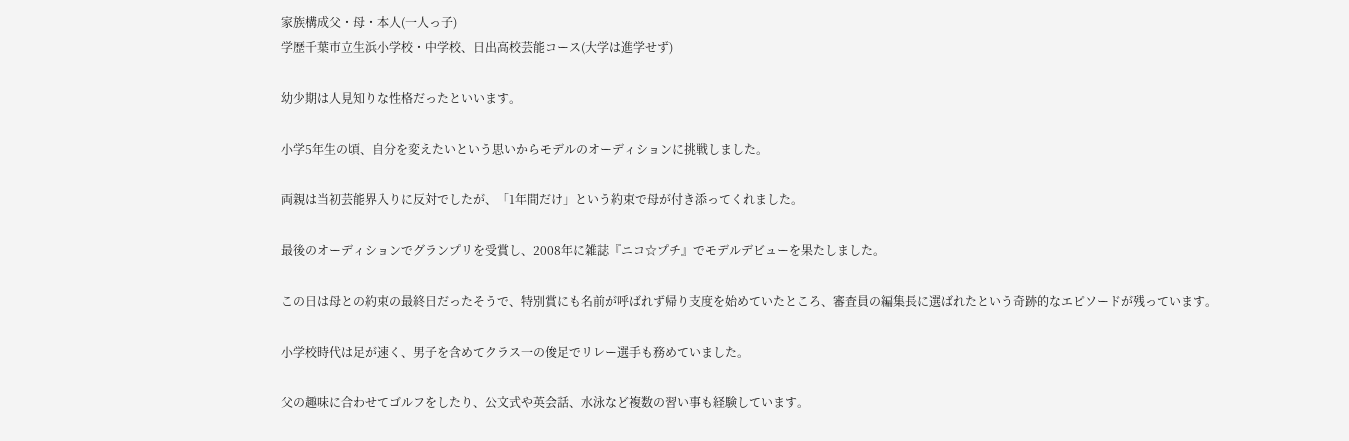家族構成父・母・本人(一人っ子)
学歴千葉市立生浜小学校・中学校、日出高校芸能コース(大学は進学せず)

幼少期は人見知りな性格だったといいます。

小学5年生の頃、自分を変えたいという思いからモデルのオーディションに挑戦しました。

両親は当初芸能界入りに反対でしたが、「1年間だけ」という約束で母が付き添ってくれました。

最後のオーディションでグランプリを受賞し、2008年に雑誌『ニコ☆プチ』でモデルデビューを果たしました。

この日は母との約束の最終日だったそうで、特別賞にも名前が呼ばれず帰り支度を始めていたところ、審査員の編集長に選ばれたという奇跡的なエピソードが残っています。

小学校時代は足が速く、男子を含めてクラス一の俊足でリレー選手も務めていました。

父の趣味に合わせてゴルフをしたり、公文式や英会話、水泳など複数の習い事も経験しています。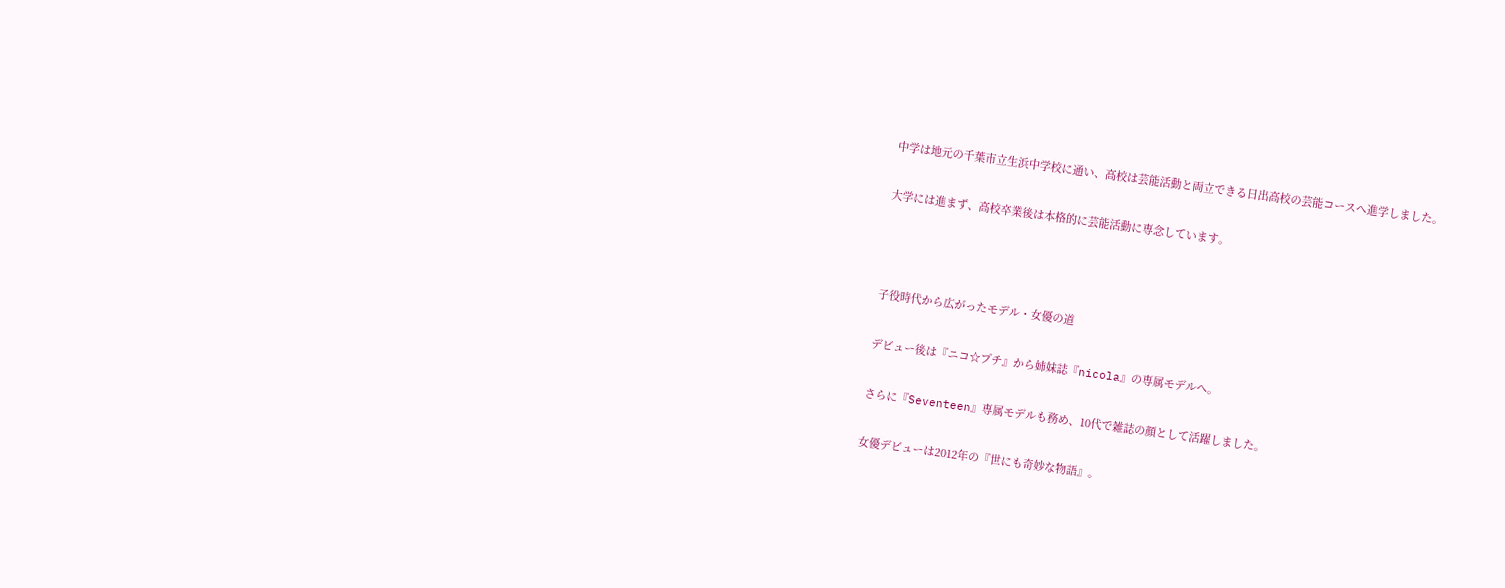中学は地元の千葉市立生浜中学校に通い、高校は芸能活動と両立できる日出高校の芸能コースへ進学しました。

大学には進まず、高校卒業後は本格的に芸能活動に専念しています。



子役時代から広がったモデル・女優の道

デビュー後は『ニコ☆プチ』から姉妹誌『nicola』の専属モデルへ。

さらに『Seventeen』専属モデルも務め、10代で雑誌の顔として活躍しました。

女優デビューは2012年の『世にも奇妙な物語』。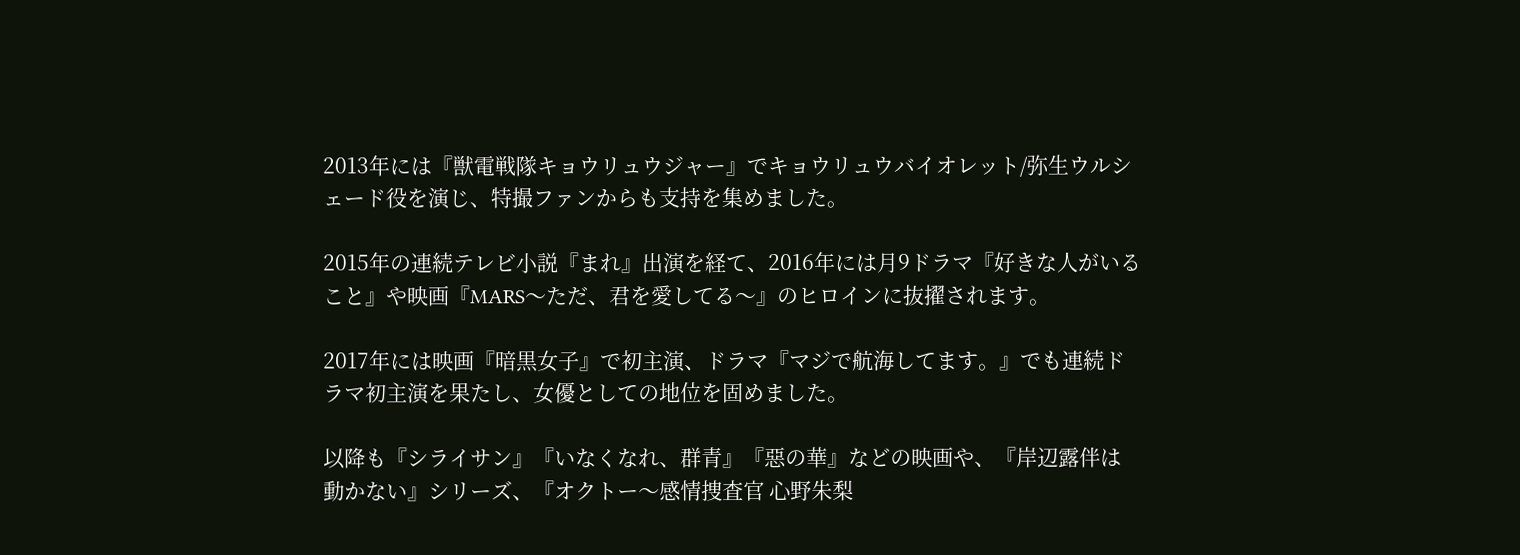2013年には『獣電戦隊キョウリュウジャー』でキョウリュウバイオレット/弥生ウルシェード役を演じ、特撮ファンからも支持を集めました。

2015年の連続テレビ小説『まれ』出演を経て、2016年には月9ドラマ『好きな人がいること』や映画『MARS〜ただ、君を愛してる〜』のヒロインに抜擢されます。

2017年には映画『暗黒女子』で初主演、ドラマ『マジで航海してます。』でも連続ドラマ初主演を果たし、女優としての地位を固めました。

以降も『シライサン』『いなくなれ、群青』『惡の華』などの映画や、『岸辺露伴は動かない』シリーズ、『オクトー〜感情捜査官 心野朱梨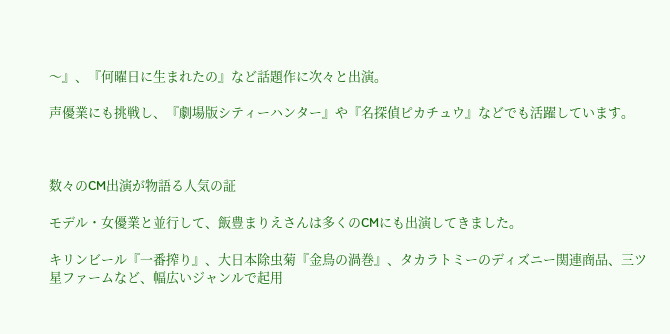〜』、『何曜日に生まれたの』など話題作に次々と出演。

声優業にも挑戦し、『劇場版シティーハンター』や『名探偵ピカチュウ』などでも活躍しています。



数々のCM出演が物語る人気の証

モデル・女優業と並行して、飯豊まりえさんは多くのCMにも出演してきました。

キリンビール『一番搾り』、大日本除虫菊『金鳥の渦巻』、タカラトミーのディズニー関連商品、三ツ星ファームなど、幅広いジャンルで起用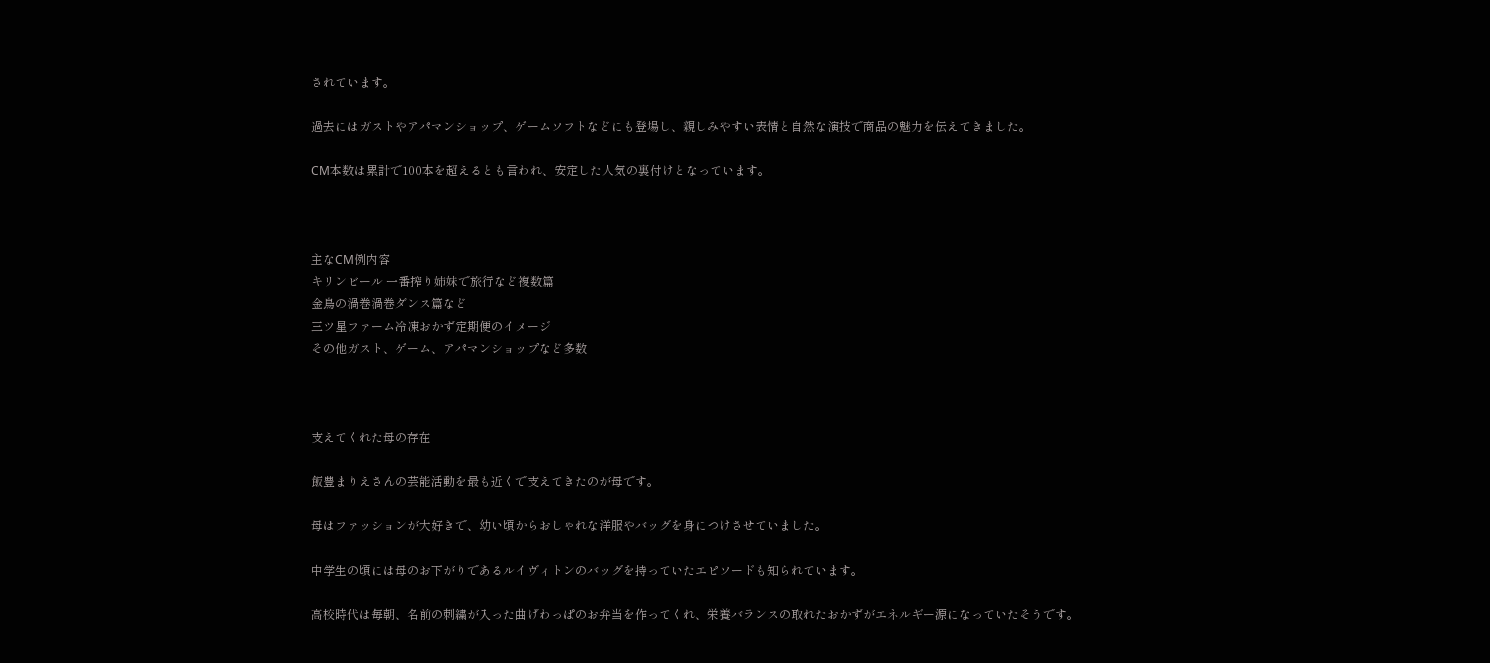されています。

過去にはガストやアパマンショップ、ゲームソフトなどにも登場し、親しみやすい表情と自然な演技で商品の魅力を伝えてきました。

CM本数は累計で100本を超えるとも言われ、安定した人気の裏付けとなっています。



主なCM例内容
キリンビール 一番搾り姉妹で旅行など複数篇
金鳥の渦巻渦巻ダンス篇など
三ツ星ファーム冷凍おかず定期便のイメージ
その他ガスト、ゲーム、アパマンショップなど多数



支えてくれた母の存在

飯豊まりえさんの芸能活動を最も近くで支えてきたのが母です。

母はファッションが大好きで、幼い頃からおしゃれな洋服やバッグを身につけさせていました。

中学生の頃には母のお下がりであるルイヴィトンのバッグを持っていたエピソードも知られています。

高校時代は毎朝、名前の刺繍が入った曲げわっぱのお弁当を作ってくれ、栄養バランスの取れたおかずがエネルギー源になっていたそうです。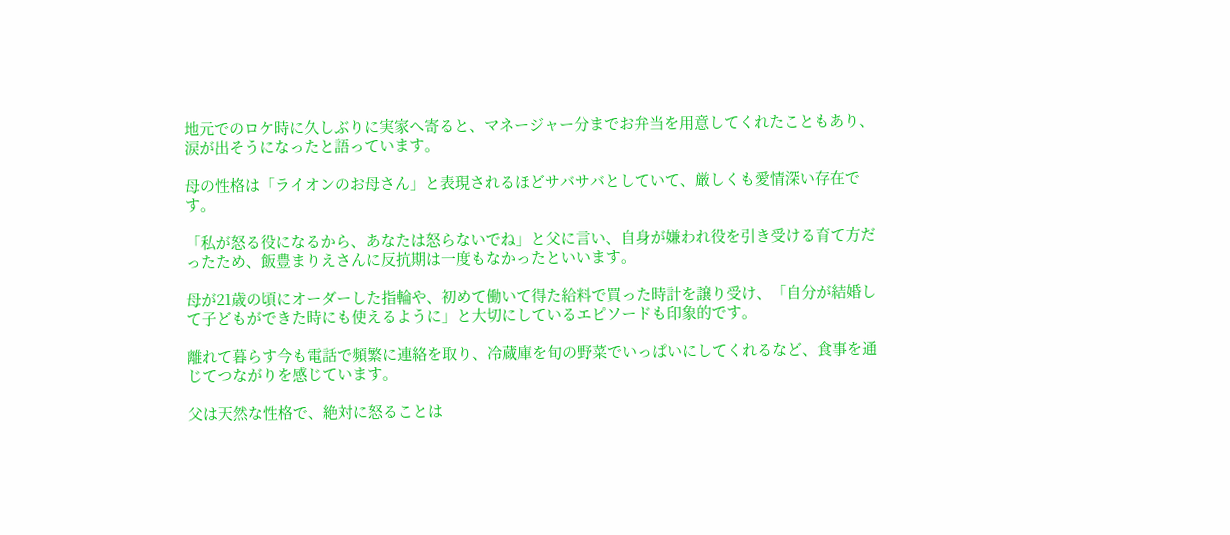地元でのロケ時に久しぶりに実家へ寄ると、マネージャー分までお弁当を用意してくれたこともあり、涙が出そうになったと語っています。

母の性格は「ライオンのお母さん」と表現されるほどサバサバとしていて、厳しくも愛情深い存在です。

「私が怒る役になるから、あなたは怒らないでね」と父に言い、自身が嫌われ役を引き受ける育て方だったため、飯豊まりえさんに反抗期は一度もなかったといいます。

母が21歳の頃にオーダーした指輪や、初めて働いて得た給料で買った時計を譲り受け、「自分が結婚して子どもができた時にも使えるように」と大切にしているエピソードも印象的です。

離れて暮らす今も電話で頻繁に連絡を取り、冷蔵庫を旬の野菜でいっぱいにしてくれるなど、食事を通じてつながりを感じています。

父は天然な性格で、絶対に怒ることは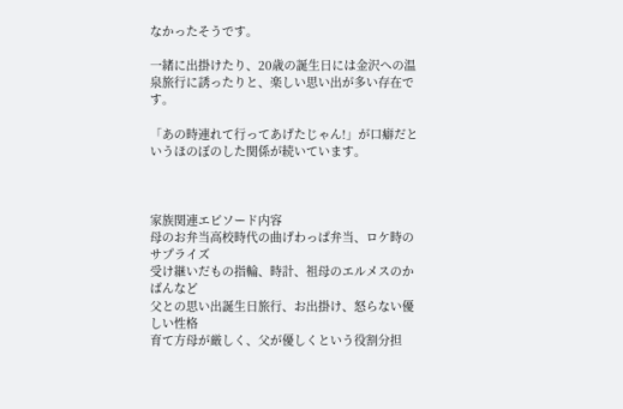なかったそうです。

一緒に出掛けたり、20歳の誕生日には金沢への温泉旅行に誘ったりと、楽しい思い出が多い存在です。

「あの時連れて行ってあげたじゃん!」が口癖だというほのぼのした関係が続いています。



家族関連エピソード内容
母のお弁当高校時代の曲げわっぱ弁当、ロケ時のサプライズ
受け継いだもの指輪、時計、祖母のエルメスのかばんなど
父との思い出誕生日旅行、お出掛け、怒らない優しい性格
育て方母が厳しく、父が優しくという役割分担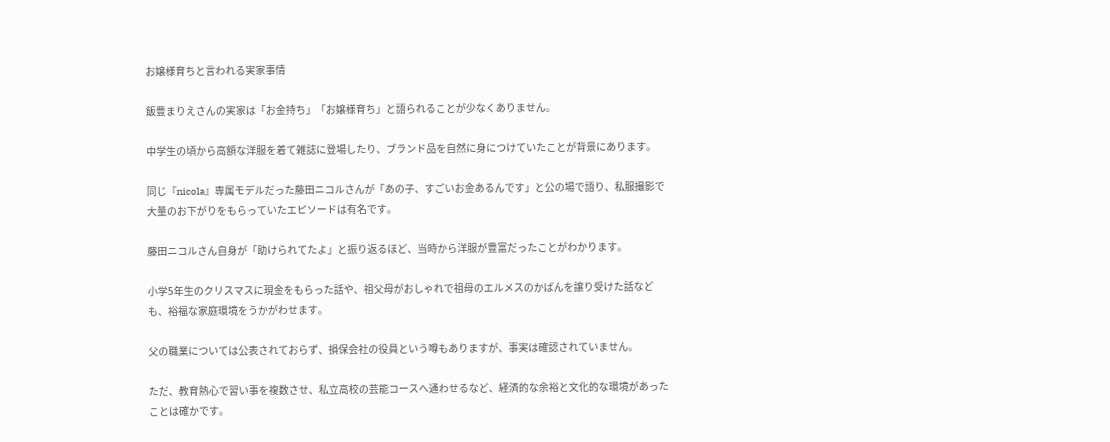お嬢様育ちと言われる実家事情

飯豊まりえさんの実家は「お金持ち」「お嬢様育ち」と語られることが少なくありません。

中学生の頃から高額な洋服を着て雑誌に登場したり、ブランド品を自然に身につけていたことが背景にあります。

同じ『nicola』専属モデルだった藤田ニコルさんが「あの子、すごいお金あるんです」と公の場で語り、私服撮影で大量のお下がりをもらっていたエピソードは有名です。

藤田ニコルさん自身が「助けられてたよ」と振り返るほど、当時から洋服が豊富だったことがわかります。

小学5年生のクリスマスに現金をもらった話や、祖父母がおしゃれで祖母のエルメスのかばんを譲り受けた話なども、裕福な家庭環境をうかがわせます。

父の職業については公表されておらず、損保会社の役員という噂もありますが、事実は確認されていません。

ただ、教育熱心で習い事を複数させ、私立高校の芸能コースへ通わせるなど、経済的な余裕と文化的な環境があったことは確かです。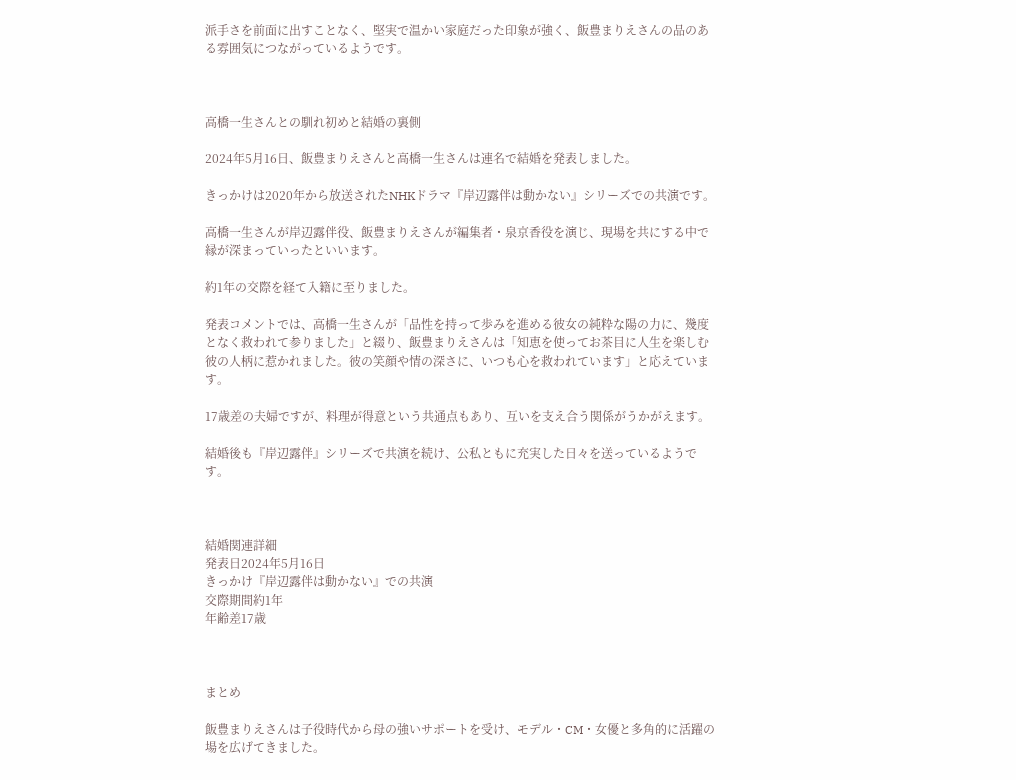派手さを前面に出すことなく、堅実で温かい家庭だった印象が強く、飯豊まりえさんの品のある雰囲気につながっているようです。



高橋一生さんとの馴れ初めと結婚の裏側

2024年5月16日、飯豊まりえさんと高橋一生さんは連名で結婚を発表しました。

きっかけは2020年から放送されたNHKドラマ『岸辺露伴は動かない』シリーズでの共演です。

高橋一生さんが岸辺露伴役、飯豊まりえさんが編集者・泉京香役を演じ、現場を共にする中で縁が深まっていったといいます。

約1年の交際を経て入籍に至りました。

発表コメントでは、高橋一生さんが「品性を持って歩みを進める彼女の純粋な陽の力に、幾度となく救われて参りました」と綴り、飯豊まりえさんは「知恵を使ってお茶目に人生を楽しむ彼の人柄に惹かれました。彼の笑顔や情の深さに、いつも心を救われています」と応えています。

17歳差の夫婦ですが、料理が得意という共通点もあり、互いを支え合う関係がうかがえます。

結婚後も『岸辺露伴』シリーズで共演を続け、公私ともに充実した日々を送っているようです。



結婚関連詳細
発表日2024年5月16日
きっかけ『岸辺露伴は動かない』での共演
交際期間約1年
年齢差17歳



まとめ

飯豊まりえさんは子役時代から母の強いサポートを受け、モデル・CM・女優と多角的に活躍の場を広げてきました。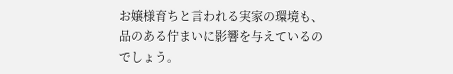お嬢様育ちと言われる実家の環境も、品のある佇まいに影響を与えているのでしょう。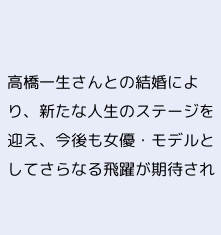高橋一生さんとの結婚により、新たな人生のステージを迎え、今後も女優・モデルとしてさらなる飛躍が期待され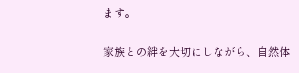ます。

家族との絆を大切にしながら、自然体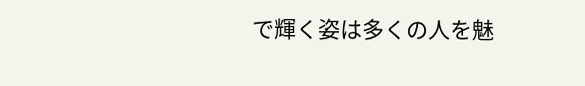で輝く姿は多くの人を魅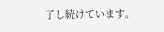了し続けています。